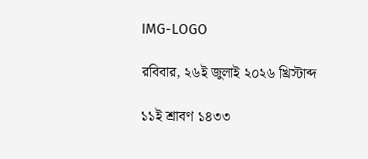IMG-LOGO

রবিবার, ২৬ই জুলাই ২০২৬ খ্রিস্টাব্দ

১১ই শ্রাবণ ১৪৩৩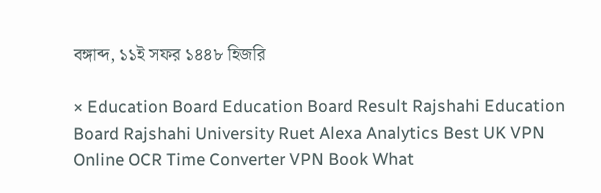বঙ্গাব্দ, ১১ই সফর ১৪৪৮ হিজরি

× Education Board Education Board Result Rajshahi Education Board Rajshahi University Ruet Alexa Analytics Best UK VPN Online OCR Time Converter VPN Book What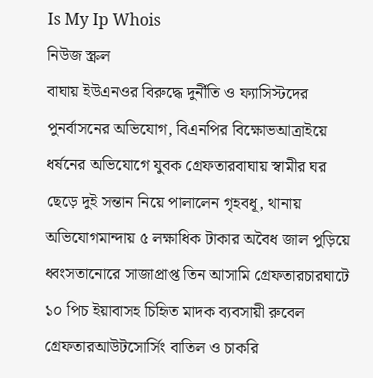Is My Ip Whois
নিউজ স্ক্রল
বাঘায় ইউএনওর বিরুদ্ধে দুর্নীতি ও ফ্যাসিস্টদের পুনর্বাসনের অভিযোগ, বিএনপির বিক্ষোভআত্রাইয়ে ধর্ষনের অভিযোগে যুবক গ্রেফতারবাঘায় স্বামীর ঘর ছেড়ে দুই সন্তান নিয়ে পালালেন গৃহবধূ, থানায় অভিযোগমান্দায় ৫ লক্ষাধিক টাকার অবৈধ জাল পুড়িয়ে ধ্বংসতানোরে সাজাপ্রাপ্ত তিন আসামি গ্রেফতারচারঘাটে ১০ পিচ ইয়াবাসহ চিহিৃত মাদক ব্যবসায়ী রুবেল গ্রেফতারআউটসোর্সিং বাতিল ও চাকরি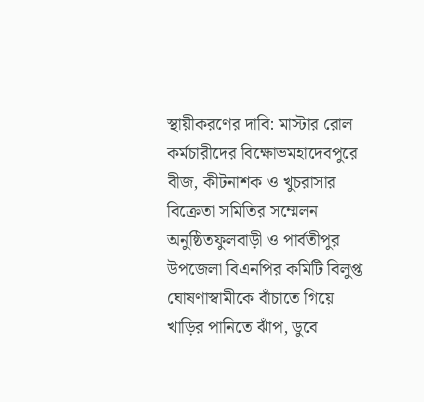স্থায়ীকরণের দাবি: মাস্টার রোল কর্মচারীদের বিক্ষোভমহাদেবপুরে বীজ, কীটনাশক ও খুচরাসার বিক্রেতা সমিতির সম্মেলন অনুষ্ঠিতফুলবাড়ী ও পার্বতীপুর উপজেলা বিএনপির কমিটি বিলুপ্ত ঘোষণাস্বামীকে বাঁচাতে গিয়ে খাড়ির পানিতে ঝাঁপ, ডুবে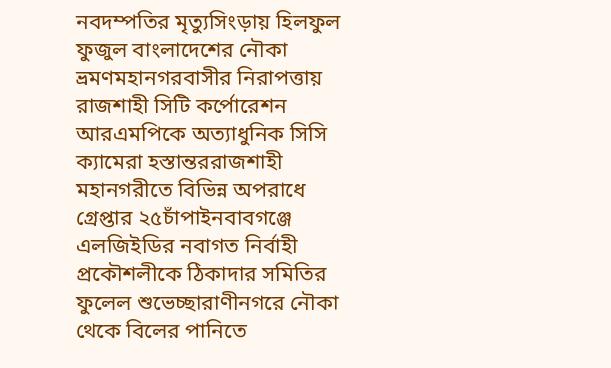নবদম্পতির মৃত্যুসিংড়ায় হিলফুল ফুজুল বাংলাদেশের নৌকা ভ্রমণমহানগরবাসীর নিরাপত্তায় রাজশাহী সিটি কর্পোরেশন আরএমপিকে অত্যাধুনিক সিসি ক্যামেরা হস্তান্তররাজশাহী মহানগরীতে বিভিন্ন অপরাধে গ্রেপ্তার ২৫চাঁপাইনবাবগঞ্জে এলজিইডির নবাগত নির্বাহী প্রকৌশলীকে ঠিকাদার সমিতির ফুলেল শুভেচ্ছারাণীনগরে নৌকা থেকে বিলের পানিতে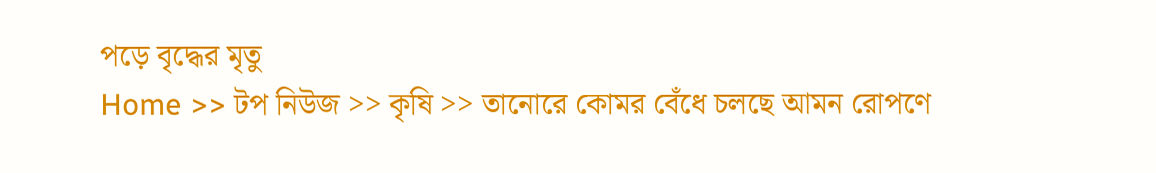পড়ে বৃদ্ধের মৃতু
Home >> টপ নিউজ >> কৃষি >> তানোরে কোমর বেঁধে চলছে আমন রোপণে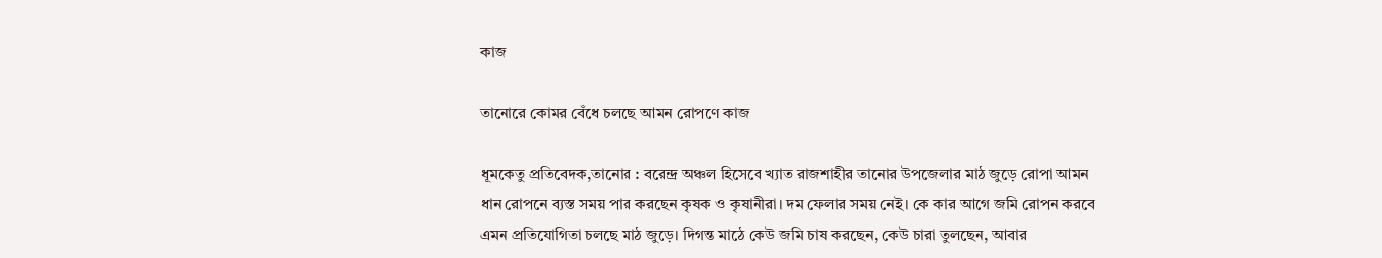কাজ

তানোরে কোমর বেঁধে চলছে আমন রোপণে কাজ

ধূমকেতু প্রতিবেদক,তানোর : বরেন্দ্র অঞ্চল হিসেবে খ্যাত রাজশাহীর তানোর উপজেলার মাঠ জুড়ে রোপা আমন ধান রোপনে ব্যস্ত সময় পার করছেন কৃষক ও কৃষানীরা। দম ফেলার সময় নেই। কে কার আগে জমি রোপন করবে এমন প্রতিযোগিতা চলছে মাঠ জুড়ে। দিগন্ত মাঠে কেউ জমি চাষ করছেন, কেউ চারা তুলছেন, আবার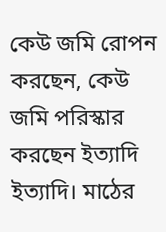কেউ জমি রোপন করছেন, কেউ জমি পরিস্কার করছেন ইত্যাদি ইত্যাদি। মাঠের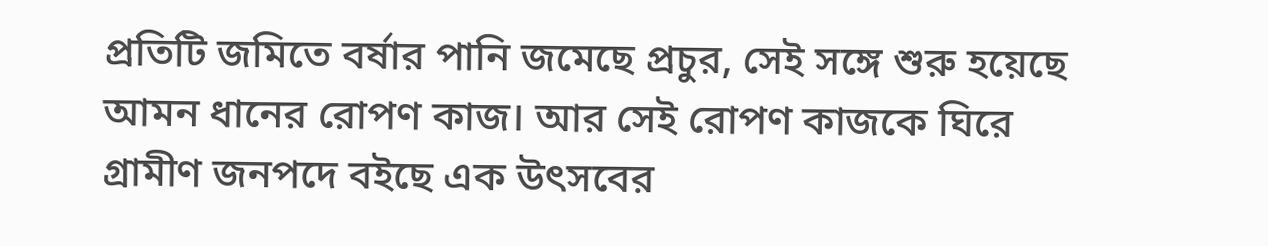প্রতিটি জমিতে বর্ষার পানি জমেছে প্রচুর, সেই সঙ্গে শুরু হয়েছে আমন ধানের রোপণ কাজ। আর সেই রোপণ কাজকে ঘিরে গ্রামীণ জনপদে বইছে এক উৎসবের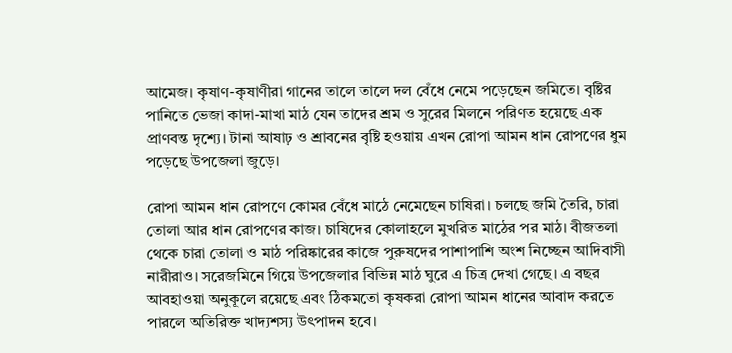আমেজ। কৃষাণ-কৃষাণীরা গানের তালে তালে দল বেঁধে নেমে পড়েছেন জমিতে। বৃষ্টির পানিতে ভেজা কাদা-মাখা মাঠ যেন তাদের শ্রম ও সুরের মিলনে পরিণত হয়েছে এক প্রাণবন্ত দৃশ্যে। টানা আষাঢ় ও শ্রাবনের বৃষ্টি হওয়ায় এখন রোপা আমন ধান রোপণের ধুম পড়েছে উপজেলা জুড়ে।

রোপা আমন ধান রোপণে কোমর বেঁধে মাঠে নেমেছেন চাষিরা। চলছে জমি তৈরি, চারা তোলা আর ধান রোপণের কাজ। চাষিদের কোলাহলে মুখরিত মাঠের পর মাঠ। বীজতলা থেকে চারা তোলা ও মাঠ পরিষ্কারের কাজে পুরুষদের পাশাপাশি অংশ নিচ্ছেন আদিবাসী নারীরাও। সরেজমিনে গিয়ে উপজেলার বিভিন্ন মাঠ ঘুরে এ চিত্র দেখা গেছে। এ বছর আবহাওয়া অনুকূলে রয়েছে এবং ঠিকমতো কৃষকরা রোপা আমন ধানের আবাদ করতে পারলে অতিরিক্ত খাদ্যশস্য উৎপাদন হবে।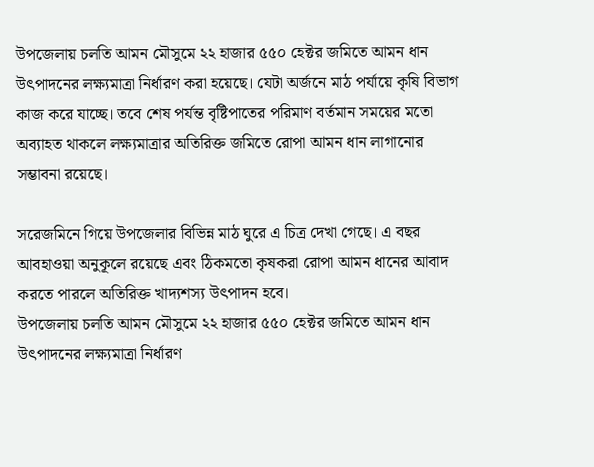উপজেলায় চলতি আমন মৌসুমে ২২ হাজার ৫৫০ হেক্টর জমিতে আমন ধান উৎপাদনের লক্ষ্যমাত্রা নির্ধারণ করা হয়েছে। যেটা অর্জনে মাঠ পর্যায়ে কৃষি বিভাগ কাজ করে যাচ্ছে। তবে শেষ পর্যন্ত বৃষ্টিপাতের পরিমাণ বর্তমান সময়ের মতো অব্যাহত থাকলে লক্ষ্যমাত্রার অতিরিক্ত জমিতে রোপা আমন ধান লাগানোর সম্ভাবনা রয়েছে।

সরেজমিনে গিয়ে উপজেলার বিভিন্ন মাঠ ঘুরে এ চিত্র দেখা গেছে। এ বছর আবহাওয়া অনুকূলে রয়েছে এবং ঠিকমতো কৃষকরা রোপা আমন ধানের আবাদ করতে পারলে অতিরিক্ত খাদ্যশস্য উৎপাদন হবে।
উপজেলায় চলতি আমন মৌসুমে ২২ হাজার ৫৫০ হেক্টর জমিতে আমন ধান উৎপাদনের লক্ষ্যমাত্রা নির্ধারণ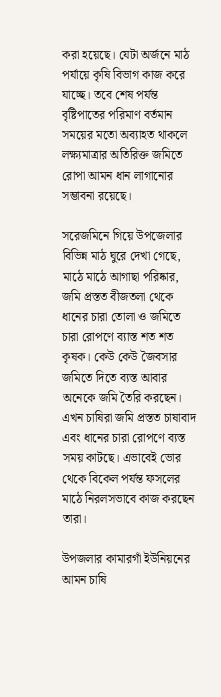করা হয়েছে। যেটা অর্জনে মাঠ পর্যায়ে কৃষি বিভাগ কাজ করে যাচ্ছে। তবে শেষ পর্যন্ত বৃষ্টিপাতের পরিমাণ বর্তমান সময়ের মতো অব্যাহত থাকলে লক্ষ্যমাত্রার অতিরিক্ত জমিতে রোপা আমন ধান লাগানোর সম্ভাবনা রয়েছে।

সরেজমিনে গিয়ে উপজেলার বিভিন্ন মাঠ ঘুরে দেখা গেছে, মাঠে মাঠে আগাছা পরিষ্কার, জমি প্রস্তত বীজতলা থেকে ধানের চারা তোলা ও জমিতে চারা রোপণে ব্যাস্ত শত শত কৃষক। কেউ কেউ জৈবসার জমিতে দিতে ব্যস্ত আবার অনেকে জমি তৈরি করছেন। এখন চাষিরা জমি প্রস্তত চাষাবাদ এবং ধানের চারা রোপণে ব্যস্ত সময় কাটছে। এভাবেই ভোর থেকে বিকেল পর্যন্ত ফসলের মাঠে নিরলসভাবে কাজ করছেন তারা।

উপজলার কামারগাঁ ইউনিয়নের আমন চাষি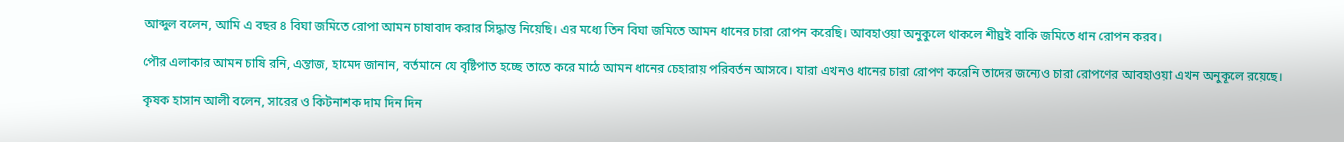আব্দুল বলেন, আমি এ বছর ৪ বিঘা জমিতে রোপা আমন চাষাবাদ করার সিদ্ধান্ত নিয়েছি। এর মধ্যে তিন বিঘা জমিতে আমন ধানের চারা রোপন করেছি। আবহাওয়া অনুকুলে থাকলে শীঘ্রই বাকি জমিতে ধান রোপন করব।

পৌর এলাকার আমন চাষি রনি, এন্তাজ, হামেদ জানান, বর্তমানে যে বৃষ্টিপাত হচ্ছে তাতে করে মাঠে আমন ধানের চেহারায় পরিবর্তন আসবে। যারা এখনও ধানের চারা রোপণ করেনি তাদের জন্যেও চারা রোপণের আবহাওয়া এখন অনুকূলে রয়েছে।

কৃষক হাসান আলী বলেন, সারের ও কিটনাশক দাম দিন দিন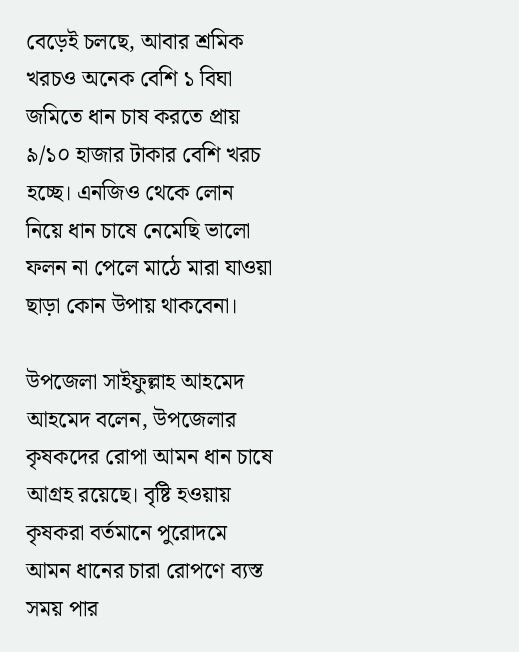বেড়েই চলছে, আবার শ্রমিক খরচও অনেক বেশি ১ বিঘা জমিতে ধান চাষ করতে প্রায় ৯/১০ হাজার টাকার বেশি খরচ হচ্ছে। এনজিও থেকে লোন নিয়ে ধান চাষে নেমেছি ভালো ফলন না পেলে মাঠে মারা যাওয়া ছাড়া কোন উপায় থাকবেনা।

উপজেলা সাইফুল্লাহ আহমেদ আহমেদ বলেন, উপজেলার কৃষকদের রোপা আমন ধান চাষে আগ্রহ রয়েছে। বৃষ্টি হওয়ায় কৃষকরা বর্তমানে পুরোদমে আমন ধানের চারা রোপণে ব্যস্ত সময় পার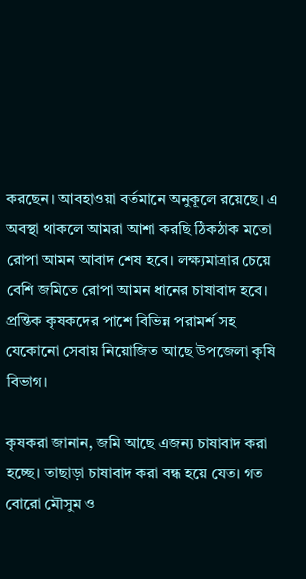করছেন। আবহাওয়া বর্তমানে অনুকূলে রয়েছে। এ অবস্থা থাকলে আমরা আশা করছি ঠিকঠাক মতো রোপা আমন আবাদ শেষ হবে। লক্ষ্যমাত্রার চেয়ে বেশি জমিতে রোপা আমন ধানের চাষাবাদ হবে। প্রন্তিক কৃষকদের পাশে বিভিন্ন পরামর্শ সহ যেকোনো সেবায় নিয়োজিত আছে উপজেলা কৃষি বিভাগ।

কৃষকরা জানান, জমি আছে এজন্য চাষাবাদ করা হচ্ছে। তাছাড়া চাষাবাদ করা বন্ধ হয়ে যেত। গত বোরো মৌসুম ও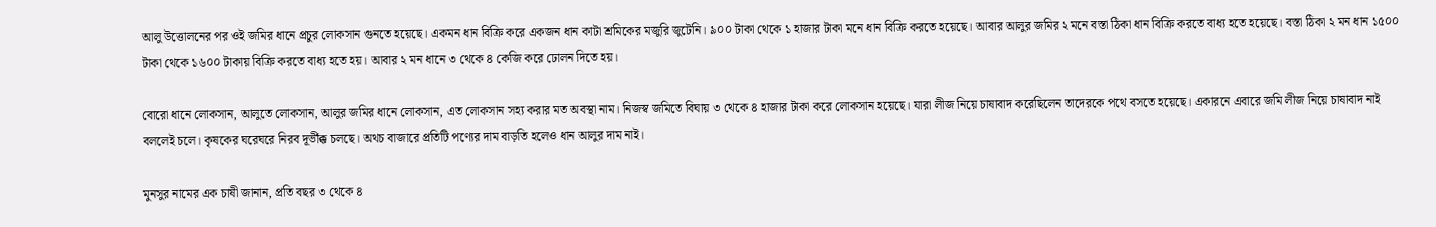আলু উত্তোলনের পর ওই জমির ধানে প্রচুর লোকসান গুনতে হয়েছে। একমন ধান বিক্রি করে একজন ধান কাটা শ্রমিকের মজুরি জুটেনি। ৯০০ টাকা থেকে ১ হাজার টাকা মনে ধান বিক্রি করতে হয়েছে। আবার আলুর জমির ২ মনে বস্তা ঠিকা ধান বিক্রি করতে বাধ্য হতে হয়েছে। বস্তা ঠিকা ২ মন ধান ১৫০০ টাকা থেকে ১৬০০ টাকায় বিক্রি করতে বাধ্য হতে হয়। আবার ২ মন ধানে ৩ থেকে ৪ কেজি করে ঢোলন দিতে হয়।

বোরো ধানে লোকসান, আলুতে লোকসান, আলুর জমির ধানে লোকসান, এত লোকসান সহ্য করার মত অবস্থা নাম। নিজস্ব জমিতে বিঘায় ৩ থেকে ৪ হাজার টাকা করে লোকসান হয়েছে। যারা লীজ নিয়ে চাষাবাদ করেছিলেন তাদেরকে পথে বসতে হয়েছে। একারনে এবারে জমি লীজ নিয়ে চাষাবাদ নাই বললেই চলে। কৃষকের ঘরেঘরে নিরব দূর্ভীক্ক চলছে। অথচ বাজারে প্রতিটি পণ্যের দাম বাড়তি হলেও ধান আলুর দাম নাই।

মুনসুর নামের এক চাষী জানান, প্রতি বছর ৩ থেকে ৪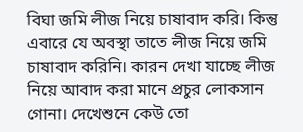বিঘা জমি লীজ নিয়ে চাষাবাদ করি। কিন্তু এবারে যে অবস্থা তাতে লীজ নিয়ে জমি চাষাবাদ করিনি। কারন দেখা যাচ্ছে লীজ নিয়ে আবাদ করা মানে প্রচুর লোকসান গোনা। দেখেশুনে কেউ তো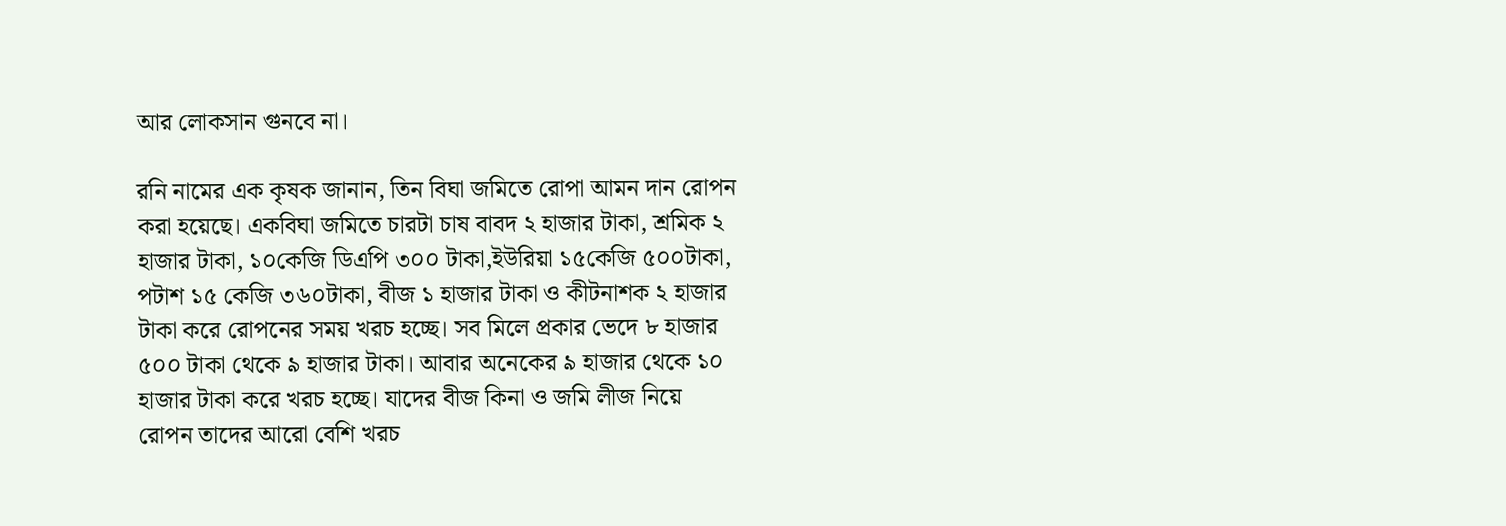আর লোকসান গুনবে না।

রনি নামের এক কৃষক জানান, তিন বিঘা জমিতে রোপা আমন দান রোপন করা হয়েছে। একবিঘা জমিতে চারটা চাষ বাবদ ২ হাজার টাকা, শ্রমিক ২ হাজার টাকা, ১০কেজি ডিএপি ৩০০ টাকা,ইউরিয়া ১৫কেজি ৫০০টাকা, পটাশ ১৫ কেজি ৩৬০টাকা, বীজ ১ হাজার টাকা ও কীটনাশক ২ হাজার টাকা করে রোপনের সময় খরচ হচ্ছে। সব মিলে প্রকার ভেদে ৮ হাজার ৫০০ টাকা থেকে ৯ হাজার টাকা। আবার অনেকের ৯ হাজার থেকে ১০ হাজার টাকা করে খরচ হচ্ছে। যাদের বীজ কিনা ও জমি লীজ নিয়ে রোপন তাদের আরো বেশি খরচ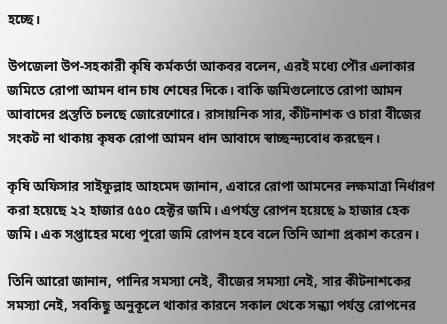হচ্ছে।

উপজেলা উপ-সহকারী কৃষি কর্মকর্তা আকবর বলেন, এরই মধ্যে পৌর এলাকার জমিতে রোপা আমন ধান চাষ শেষের দিকে। বাকি জমিগুলোতে রোপা আমন আবাদের প্রস্ততি চলছে জোরেশোরে। রাসায়নিক সার, কীটনাশক ও চারা বীজের সংকট না থাকায় কৃষক রোপা আমন ধান আবাদে স্বাচ্ছন্দ্যবোধ করছেন।

কৃষি অফিসার সাইফুল্লাহ আহমেদ জানান, এবারে রোপা আমনের লক্ষমাত্রা নির্ধারণ করা হয়েছে ২২ হাজার ৫৫০ হেক্টর জমি। এপর্যন্ত রোপন হয়েছে ৯ হাজার হেক জমি। এক সপ্তাহের মধ্যে পুরো জমি রোপন হবে বলে তিনি আশা প্রকাশ করেন।

তিনি আরো জানান, পানির সমস্যা নেই, বীজের সমস্যা নেই, সার কীটনাশকের সমস্যা নেই, সবকিছু অনুকূলে থাকার কারনে সকাল থেকে সন্ধ্যা পর্যন্ত রোপনের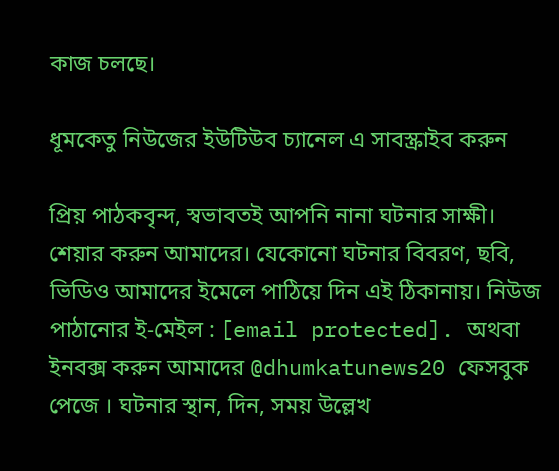কাজ চলছে।

ধূমকেতু নিউজের ইউটিউব চ্যানেল এ সাবস্ক্রাইব করুন

প্রিয় পাঠকবৃন্দ, স্বভাবতই আপনি নানা ঘটনার সাক্ষী। শেয়ার করুন আমাদের। যেকোনো ঘটনার বিবরণ, ছবি, ভিডিও আমাদের ইমেলে পাঠিয়ে দিন এই ঠিকানায়। নিউজ পাঠানোর ই-মেইল : [email protected]. অথবা ইনবক্স করুন আমাদের @dhumkatunews20 ফেসবুক পেজে । ঘটনার স্থান, দিন, সময় উল্লেখ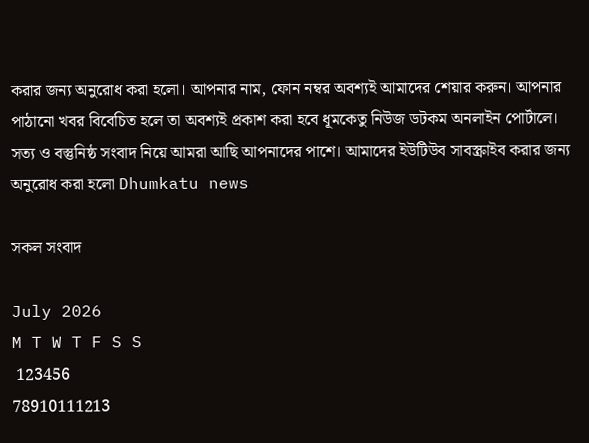করার জন্য অনুরোধ করা হলো। আপনার নাম, ফোন নম্বর অবশ্যই আমাদের শেয়ার করুন। আপনার পাঠানো খবর বিবেচিত হলে তা অবশ্যই প্রকাশ করা হবে ধূমকেতু নিউজ ডটকম অনলাইন পোর্টালে। সত্য ও বস্তুনিষ্ঠ সংবাদ নিয়ে আমরা আছি আপনাদের পাশে। আমাদের ইউটিউব সাবস্ক্রাইব করার জন্য অনুরোধ করা হলো Dhumkatu news

সকল সংবাদ

July 2026
M T W T F S S
 123456
78910111213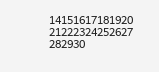14151617181920
21222324252627
282930